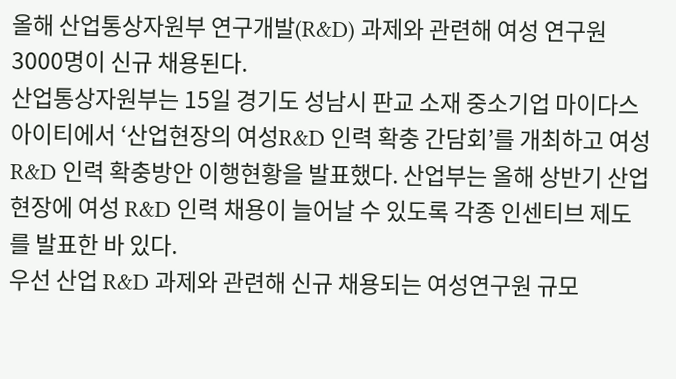올해 산업통상자원부 연구개발(R&D) 과제와 관련해 여성 연구원 3000명이 신규 채용된다.
산업통상자원부는 15일 경기도 성남시 판교 소재 중소기업 마이다스아이티에서 ‘산업현장의 여성R&D 인력 확충 간담회’를 개최하고 여성 R&D 인력 확충방안 이행현황을 발표했다. 산업부는 올해 상반기 산업현장에 여성 R&D 인력 채용이 늘어날 수 있도록 각종 인센티브 제도를 발표한 바 있다.
우선 산업 R&D 과제와 관련해 신규 채용되는 여성연구원 규모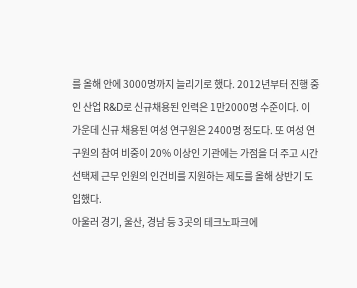를 올해 안에 3000명까지 늘리기로 했다. 2012년부터 진행 중인 산업 R&D로 신규채용된 인력은 1만2000명 수준이다. 이 가운데 신규 채용된 여성 연구원은 2400명 정도다. 또 여성 연구원의 참여 비중이 20% 이상인 기관에는 가점을 더 주고 시간선택제 근무 인원의 인건비를 지원하는 제도를 올해 상반기 도입했다.
아울러 경기, 울산, 경남 등 3곳의 테크노파크에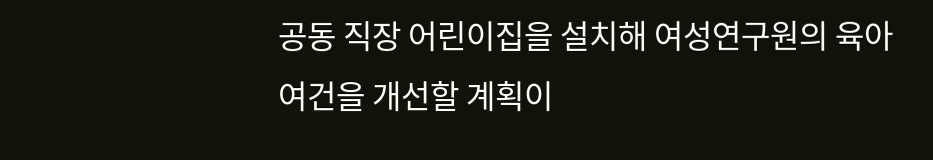공동 직장 어린이집을 설치해 여성연구원의 육아 여건을 개선할 계획이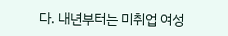다. 내년부터는 미취업 여성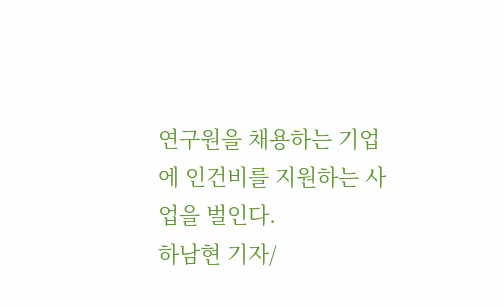연구원을 채용하는 기업에 인건비를 지원하는 사업을 벌인다.
하남현 기자/